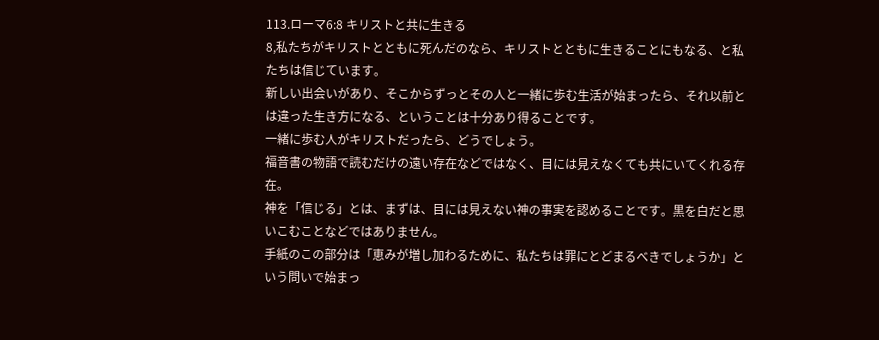113.ローマ6:8 キリストと共に生きる
8,私たちがキリストとともに死んだのなら、キリストとともに生きることにもなる、と私たちは信じています。
新しい出会いがあり、そこからずっとその人と一緒に歩む生活が始まったら、それ以前とは違った生き方になる、ということは十分あり得ることです。
一緒に歩む人がキリストだったら、どうでしょう。
福音書の物語で読むだけの遠い存在などではなく、目には見えなくても共にいてくれる存在。
神を「信じる」とは、まずは、目には見えない神の事実を認めることです。黒を白だと思いこむことなどではありません。
手紙のこの部分は「恵みが増し加わるために、私たちは罪にとどまるべきでしょうか」という問いで始まっ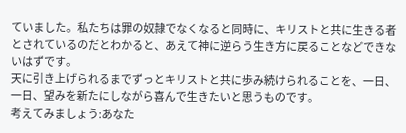ていました。私たちは罪の奴隷でなくなると同時に、キリストと共に生きる者とされているのだとわかると、あえて神に逆らう生き方に戻ることなどできないはずです。
天に引き上げられるまでずっとキリストと共に歩み続けられることを、一日、一日、望みを新たにしながら喜んで生きたいと思うものです。
考えてみましょう:あなた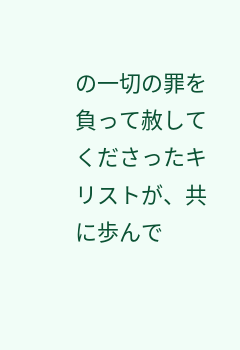の一切の罪を負って赦してくださったキリストが、共に歩んで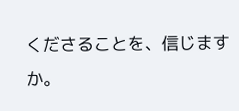くださることを、信じますか。